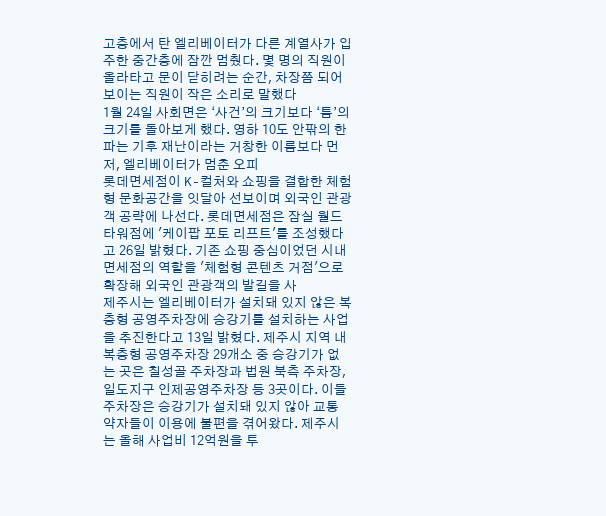고층에서 탄 엘리베이터가 다른 계열사가 입주한 중간층에 잠깐 멈췄다. 몇 명의 직원이 올라타고 문이 닫히려는 순간, 차장쯤 되어 보이는 직원이 작은 소리로 말했다
1월 24일 사회면은 ‘사건’의 크기보다 ‘틈’의 크기를 돌아보게 했다. 영하 10도 안팎의 한파는 기후 재난이라는 거창한 이름보다 먼저, 엘리베이터가 멈춘 오피
롯데면세점이 K-컬처와 쇼핑을 결합한 체험형 문화공간을 잇달아 선보이며 외국인 관광객 공략에 나선다. 롯데면세점은 잠실 월드타워점에 '케이팝 포토 리프트'를 조성했다고 26일 밝혔다. 기존 쇼핑 중심이었던 시내면세점의 역할을 '체험형 콘텐츠 거점'으로 확장해 외국인 관광객의 발길을 사
제주시는 엘리베이터가 설치돼 있지 않은 복층형 공영주차장에 승강기를 설치하는 사업을 추진한다고 13일 밝혔다. 제주시 지역 내 복층형 공영주차장 29개소 중 승강기가 없는 곳은 칠성골 주차장과 법원 북측 주차장, 일도지구 인제공영주차장 등 3곳이다. 이들 주차장은 승강기가 설치돼 있지 않아 교통 약자들이 이용에 불편을 겪어왔다. 제주시는 올해 사업비 12억원을 투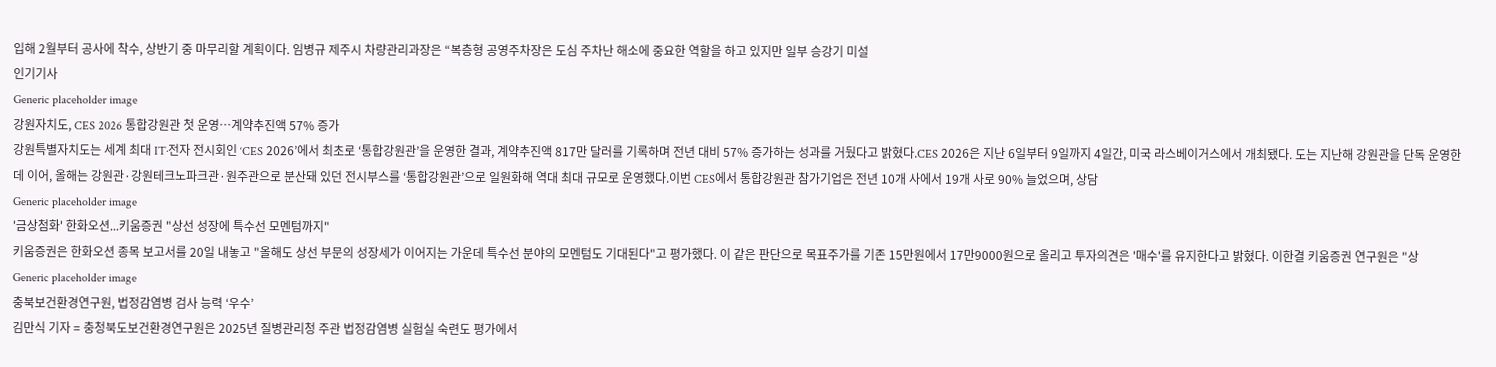입해 2월부터 공사에 착수, 상반기 중 마무리할 계획이다. 임병규 제주시 차량관리과장은 “복층형 공영주차장은 도심 주차난 해소에 중요한 역할을 하고 있지만 일부 승강기 미설
인기기사
Generic placeholder image
강원자치도, CES 2026 통합강원관 첫 운영…계약추진액 57% 증가
강원특별자치도는 세계 최대 IT·전자 전시회인 ‘CES 2026’에서 최초로 ‘통합강원관’을 운영한 결과, 계약추진액 817만 달러를 기록하며 전년 대비 57% 증가하는 성과를 거뒀다고 밝혔다.CES 2026은 지난 6일부터 9일까지 4일간, 미국 라스베이거스에서 개최됐다. 도는 지난해 강원관을 단독 운영한 데 이어, 올해는 강원관·강원테크노파크관·원주관으로 분산돼 있던 전시부스를 ‘통합강원관’으로 일원화해 역대 최대 규모로 운영했다.이번 CES에서 통합강원관 참가기업은 전년 10개 사에서 19개 사로 90% 늘었으며, 상담
Generic placeholder image
'금상첨화' 한화오션...키움증권 "상선 성장에 특수선 모멘텀까지"
키움증권은 한화오션 종목 보고서를 20일 내놓고 "올해도 상선 부문의 성장세가 이어지는 가운데 특수선 분야의 모멘텀도 기대된다"고 평가했다. 이 같은 판단으로 목표주가를 기존 15만원에서 17만9000원으로 올리고 투자의견은 '매수'를 유지한다고 밝혔다. 이한결 키움증권 연구원은 "상
Generic placeholder image
충북보건환경연구원, 법정감염병 검사 능력 ‘우수’
김만식 기자 = 충청북도보건환경연구원은 2025년 질병관리청 주관 법정감염병 실험실 숙련도 평가에서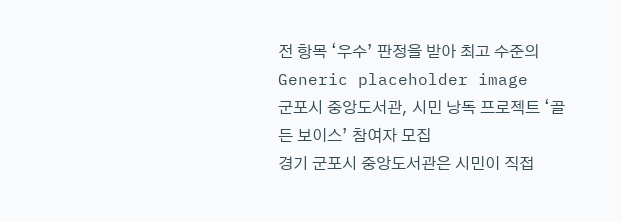전 항목 ‘우수’ 판정을 받아 최고 수준의
Generic placeholder image
군포시 중앙도서관, 시민 낭독 프로젝트 ‘골든 보이스’ 참여자 모집
경기 군포시 중앙도서관은 시민이 직접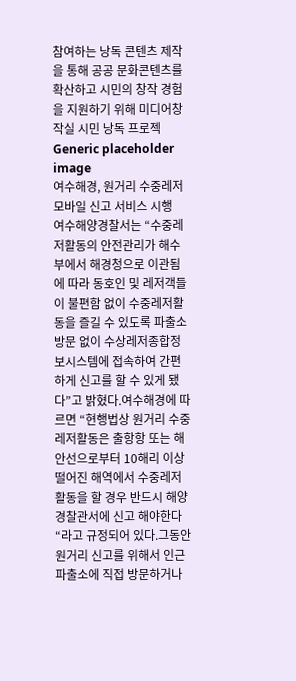참여하는 낭독 콘텐츠 제작을 통해 공공 문화콘텐츠를 확산하고 시민의 창작 경험을 지원하기 위해 미디어창작실 시민 낭독 프로젝
Generic placeholder image
여수해경, 원거리 수중레저 모바일 신고 서비스 시행
여수해양경찰서는 “수중레저활동의 안전관리가 해수부에서 해경청으로 이관됨에 따라 동호인 및 레저객들이 불편함 없이 수중레저활동을 즐길 수 있도록 파출소 방문 없이 수상레저종합정보시스템에 접속하여 간편하게 신고를 할 수 있게 됐다”고 밝혔다.여수해경에 따르면 “현행법상 원거리 수중레저활동은 출항항 또는 해안선으로부터 10해리 이상 떨어진 해역에서 수중레저활동을 할 경우 반드시 해양경찰관서에 신고 해야한다“라고 규정되어 있다.그동안 원거리 신고를 위해서 인근 파출소에 직접 방문하거나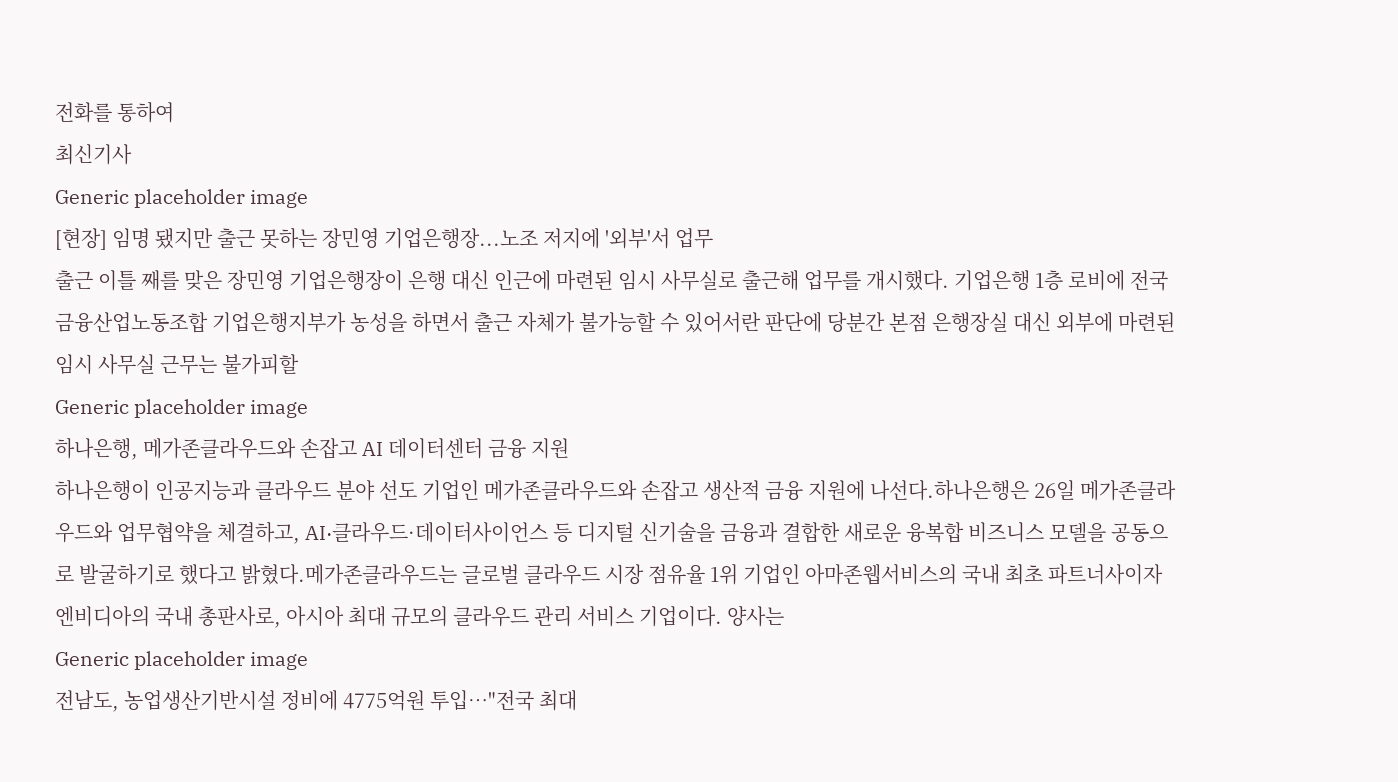전화를 통하여
최신기사
Generic placeholder image
[현장] 임명 됐지만 출근 못하는 장민영 기업은행장...노조 저지에 '외부'서 업무
출근 이틀 째를 맞은 장민영 기업은행장이 은행 대신 인근에 마련된 임시 사무실로 출근해 업무를 개시했다. 기업은행 1층 로비에 전국금융산업노동조합 기업은행지부가 농성을 하면서 출근 자체가 불가능할 수 있어서란 판단에 당분간 본점 은행장실 대신 외부에 마련된 임시 사무실 근무는 불가피할
Generic placeholder image
하나은행, 메가존클라우드와 손잡고 AI 데이터센터 금융 지원
하나은행이 인공지능과 클라우드 분야 선도 기업인 메가존클라우드와 손잡고 생산적 금융 지원에 나선다.하나은행은 26일 메가존클라우드와 업무협약을 체결하고, AI·클라우드·데이터사이언스 등 디지털 신기술을 금융과 결합한 새로운 융복합 비즈니스 모델을 공동으로 발굴하기로 했다고 밝혔다.메가존클라우드는 글로벌 클라우드 시장 점유율 1위 기업인 아마존웹서비스의 국내 최초 파트너사이자 엔비디아의 국내 총판사로, 아시아 최대 규모의 클라우드 관리 서비스 기업이다. 양사는
Generic placeholder image
전남도, 농업생산기반시설 정비에 4775억원 투입…"전국 최대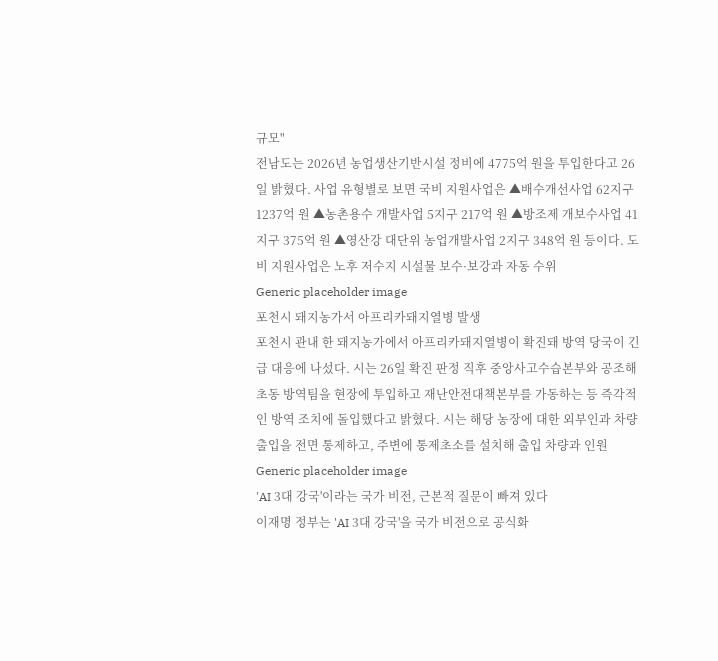규모"
전남도는 2026년 농업생산기반시설 정비에 4775억 원을 투입한다고 26일 밝혔다. 사업 유형별로 보면 국비 지원사업은 ▲배수개선사업 62지구 1237억 원 ▲농촌용수 개발사업 5지구 217억 원 ▲방조제 개보수사업 41지구 375억 원 ▲영산강 대단위 농업개발사업 2지구 348억 원 등이다. 도비 지원사업은 노후 저수지 시설물 보수·보강과 자동 수위
Generic placeholder image
포천시 돼지농가서 아프리카돼지열병 발생
포천시 관내 한 돼지농가에서 아프리카돼지열병이 확진돼 방역 당국이 긴급 대응에 나섰다. 시는 26일 확진 판정 직후 중앙사고수습본부와 공조해 초동 방역팀을 현장에 투입하고 재난안전대책본부를 가동하는 등 즉각적인 방역 조치에 돌입했다고 밝혔다. 시는 해당 농장에 대한 외부인과 차량 출입을 전면 통제하고, 주변에 통제초소를 설치해 출입 차량과 인원
Generic placeholder image
'AI 3대 강국'이라는 국가 비전, 근본적 질문이 빠져 있다
이재명 정부는 'AI 3대 강국'을 국가 비전으로 공식화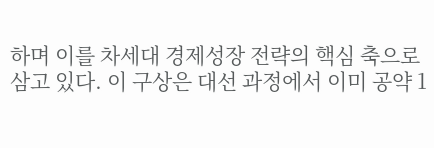하며 이를 차세대 경제성장 전략의 핵심 축으로 삼고 있다. 이 구상은 대선 과정에서 이미 공약 1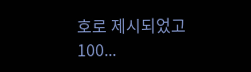호로 제시되었고 100...